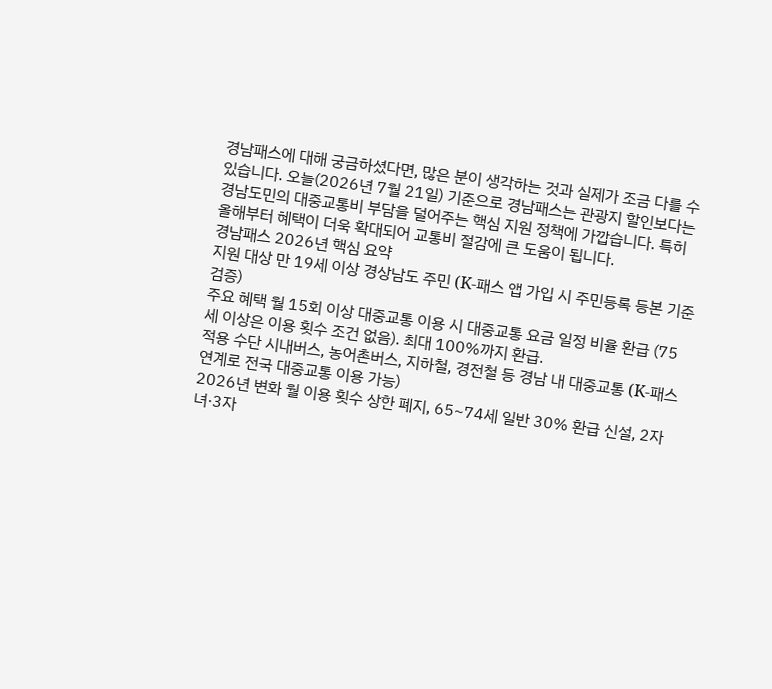경남패스에 대해 궁금하셨다면, 많은 분이 생각하는 것과 실제가 조금 다를 수 있습니다. 오늘(2026년 7월 21일) 기준으로 경남패스는 관광지 할인보다는 경남도민의 대중교통비 부담을 덜어주는 핵심 지원 정책에 가깝습니다. 특히 올해부터 혜택이 더욱 확대되어 교통비 절감에 큰 도움이 됩니다.
경남패스 2026년 핵심 요약
지원 대상 만 19세 이상 경상남도 주민 (K-패스 앱 가입 시 주민등록 등본 기준 검증)
주요 혜택 월 15회 이상 대중교통 이용 시 대중교통 요금 일정 비율 환급 (75세 이상은 이용 횟수 조건 없음). 최대 100%까지 환급.
적용 수단 시내버스, 농어촌버스, 지하철, 경전철 등 경남 내 대중교통 (K-패스 연계로 전국 대중교통 이용 가능)
2026년 변화 월 이용 횟수 상한 폐지, 65~74세 일반 30% 환급 신설, 2자녀·3자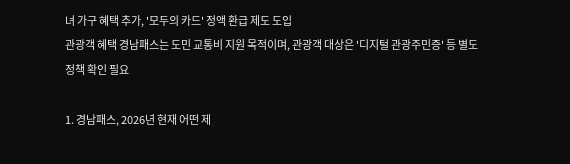녀 가구 혜택 추가, '모두의 카드' 정액 환급 제도 도입
관광객 혜택 경남패스는 도민 교통비 지원 목적이며, 관광객 대상은 '디지털 관광주민증' 등 별도 정책 확인 필요

1. 경남패스, 2026년 현재 어떤 제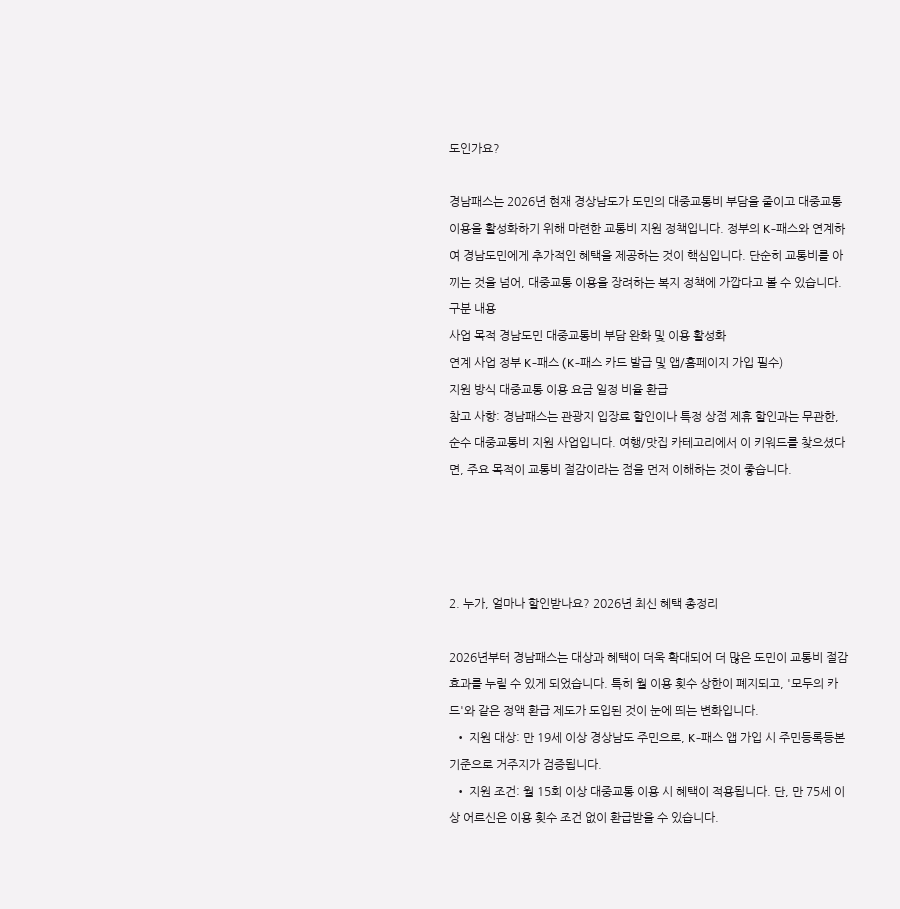도인가요?

경남패스는 2026년 현재 경상남도가 도민의 대중교통비 부담을 줄이고 대중교통 이용을 활성화하기 위해 마련한 교통비 지원 정책입니다. 정부의 K-패스와 연계하여 경남도민에게 추가적인 혜택을 제공하는 것이 핵심입니다. 단순히 교통비를 아끼는 것을 넘어, 대중교통 이용을 장려하는 복지 정책에 가깝다고 볼 수 있습니다.
구분 내용
사업 목적 경남도민 대중교통비 부담 완화 및 이용 활성화
연계 사업 정부 K-패스 (K-패스 카드 발급 및 앱/홈페이지 가입 필수)
지원 방식 대중교통 이용 요금 일정 비율 환급
참고 사항: 경남패스는 관광지 입장료 할인이나 특정 상점 제휴 할인과는 무관한, 순수 대중교통비 지원 사업입니다. 여행/맛집 카테고리에서 이 키워드를 찾으셨다면, 주요 목적이 교통비 절감이라는 점을 먼저 이해하는 것이 좋습니다.




2. 누가, 얼마나 할인받나요? 2026년 최신 혜택 총정리

2026년부터 경남패스는 대상과 혜택이 더욱 확대되어 더 많은 도민이 교통비 절감 효과를 누릴 수 있게 되었습니다. 특히 월 이용 횟수 상한이 폐지되고, '모두의 카드'와 같은 정액 환급 제도가 도입된 것이 눈에 띄는 변화입니다.
  • 지원 대상: 만 19세 이상 경상남도 주민으로, K-패스 앱 가입 시 주민등록등본 기준으로 거주지가 검증됩니다.
  • 지원 조건: 월 15회 이상 대중교통 이용 시 혜택이 적용됩니다. 단, 만 75세 이상 어르신은 이용 횟수 조건 없이 환급받을 수 있습니다.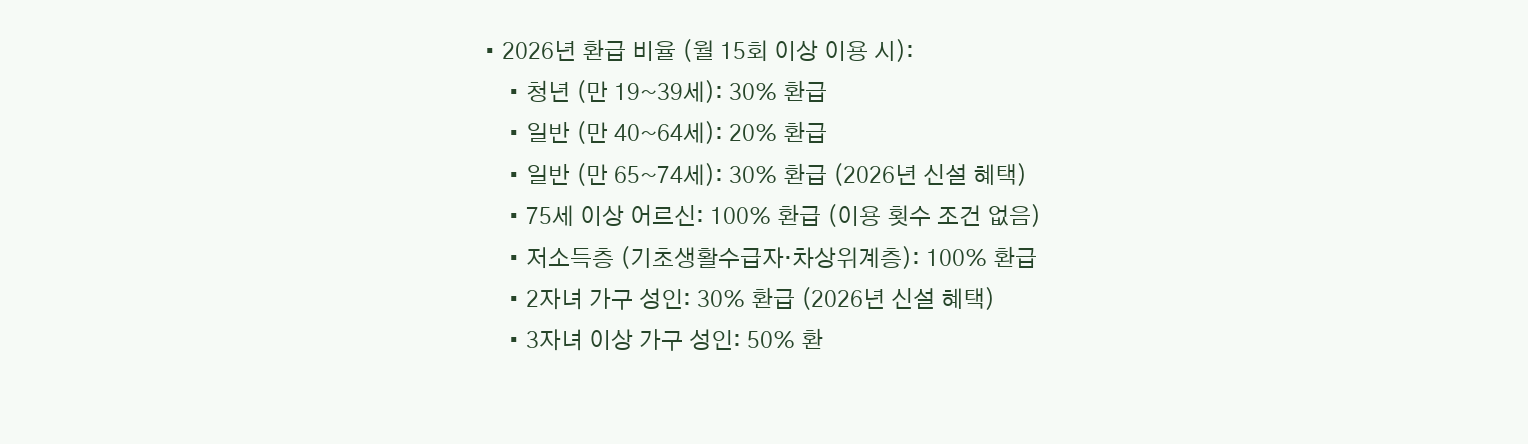• 2026년 환급 비율 (월 15회 이상 이용 시):
    • 청년 (만 19~39세): 30% 환급
    • 일반 (만 40~64세): 20% 환급
    • 일반 (만 65~74세): 30% 환급 (2026년 신설 혜택)
    • 75세 이상 어르신: 100% 환급 (이용 횟수 조건 없음)
    • 저소득층 (기초생활수급자·차상위계층): 100% 환급
    • 2자녀 가구 성인: 30% 환급 (2026년 신설 혜택)
    • 3자녀 이상 가구 성인: 50% 환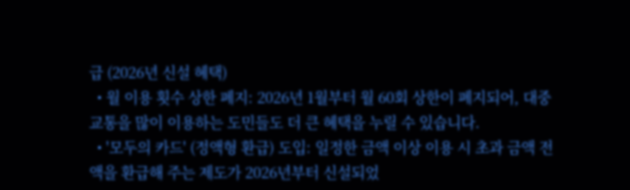급 (2026년 신설 혜택)
  • 월 이용 횟수 상한 폐지: 2026년 1월부터 월 60회 상한이 폐지되어, 대중교통을 많이 이용하는 도민들도 더 큰 혜택을 누릴 수 있습니다.
  • '모두의 카드' (정액형 환급) 도입: 일정한 금액 이상 이용 시 초과 금액 전액을 환급해 주는 제도가 2026년부터 신설되었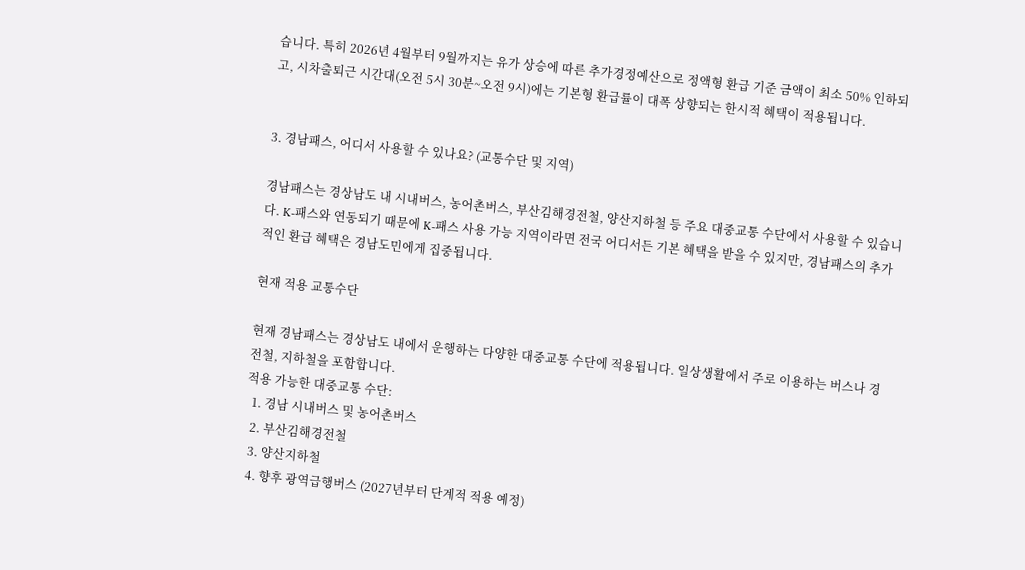습니다. 특히 2026년 4월부터 9월까지는 유가 상승에 따른 추가경정예산으로 정액형 환급 기준 금액이 최소 50% 인하되고, 시차출퇴근 시간대(오전 5시 30분~오전 9시)에는 기본형 환급률이 대폭 상향되는 한시적 혜택이 적용됩니다.


3. 경남패스, 어디서 사용할 수 있나요? (교통수단 및 지역)

경남패스는 경상남도 내 시내버스, 농어촌버스, 부산김해경전철, 양산지하철 등 주요 대중교통 수단에서 사용할 수 있습니다. K-패스와 연동되기 때문에 K-패스 사용 가능 지역이라면 전국 어디서든 기본 혜택을 받을 수 있지만, 경남패스의 추가적인 환급 혜택은 경남도민에게 집중됩니다.

현재 적용 교통수단

현재 경남패스는 경상남도 내에서 운행하는 다양한 대중교통 수단에 적용됩니다. 일상생활에서 주로 이용하는 버스나 경전철, 지하철을 포함합니다.
적용 가능한 대중교통 수단:
  1. 경남 시내버스 및 농어촌버스
  2. 부산김해경전철
  3. 양산지하철
  4. 향후 광역급행버스 (2027년부터 단계적 적용 예정)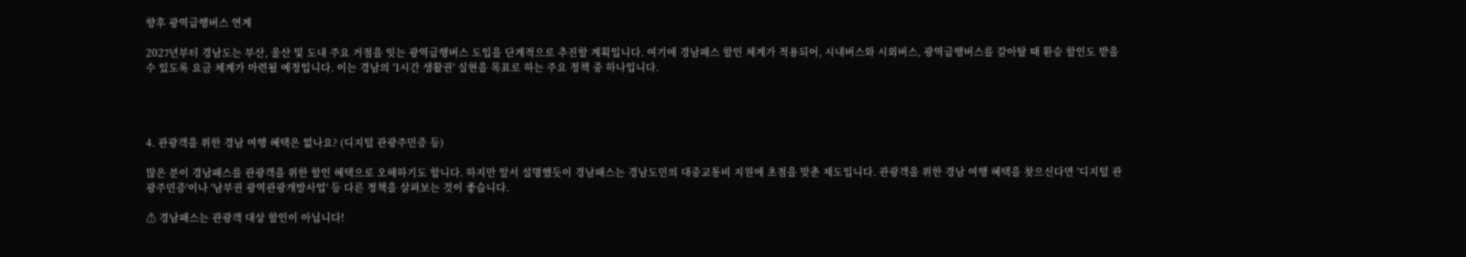향후 광역급행버스 연계

2027년부터 경남도는 부산, 울산 및 도내 주요 거점을 잇는 광역급행버스 도입을 단계적으로 추진할 계획입니다. 여기에 경남패스 할인 체계가 적용되어, 시내버스와 시외버스, 광역급행버스를 갈아탈 때 환승 할인도 받을 수 있도록 요금 체계가 마련될 예정입니다. 이는 경남의 '1시간 생활권' 실현을 목표로 하는 주요 정책 중 하나입니다.




4. 관광객을 위한 경남 여행 혜택은 없나요? (디지털 관광주민증 등)

많은 분이 경남패스를 관광객을 위한 할인 혜택으로 오해하기도 합니다. 하지만 앞서 설명했듯이 경남패스는 경남도민의 대중교통비 지원에 초점을 맞춘 제도입니다. 관광객을 위한 경남 여행 혜택을 찾으신다면 '디지털 관광주민증'이나 '남부권 광역관광개발사업' 등 다른 정책을 살펴보는 것이 좋습니다.

⚠ 경남패스는 관광객 대상 할인이 아닙니다!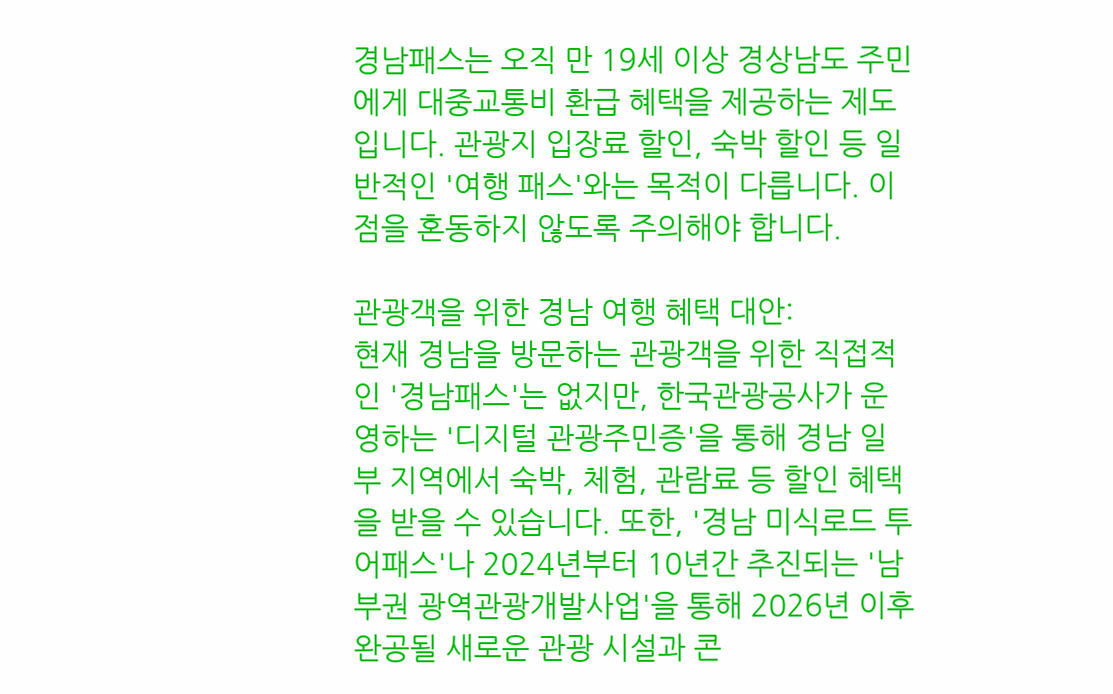경남패스는 오직 만 19세 이상 경상남도 주민에게 대중교통비 환급 혜택을 제공하는 제도입니다. 관광지 입장료 할인, 숙박 할인 등 일반적인 '여행 패스'와는 목적이 다릅니다. 이 점을 혼동하지 않도록 주의해야 합니다.

관광객을 위한 경남 여행 혜택 대안:
현재 경남을 방문하는 관광객을 위한 직접적인 '경남패스'는 없지만, 한국관광공사가 운영하는 '디지털 관광주민증'을 통해 경남 일부 지역에서 숙박, 체험, 관람료 등 할인 혜택을 받을 수 있습니다. 또한, '경남 미식로드 투어패스'나 2024년부터 10년간 추진되는 '남부권 광역관광개발사업'을 통해 2026년 이후 완공될 새로운 관광 시설과 콘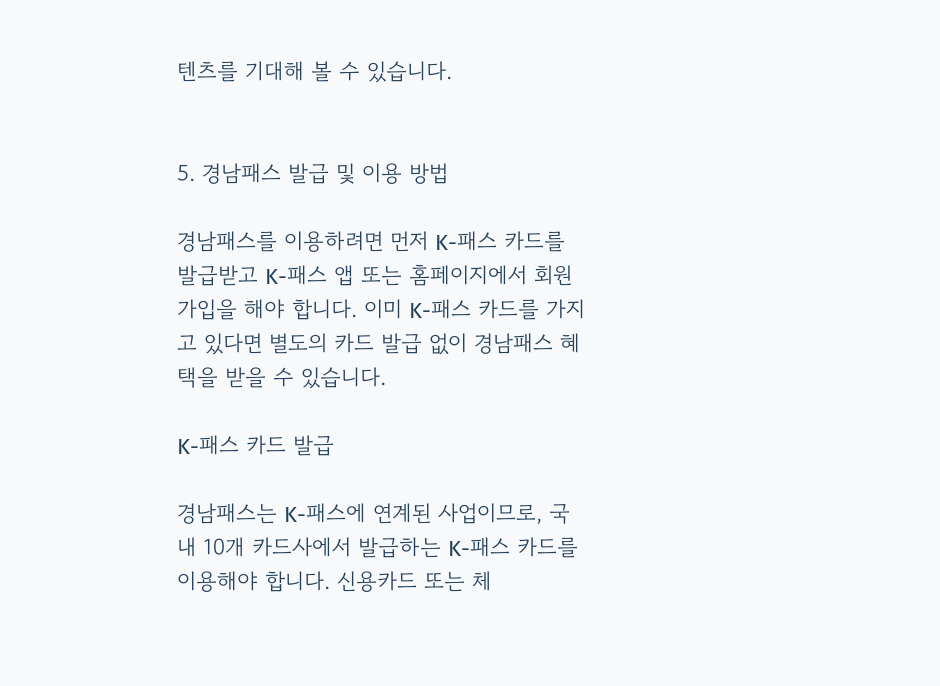텐츠를 기대해 볼 수 있습니다.


5. 경남패스 발급 및 이용 방법

경남패스를 이용하려면 먼저 K-패스 카드를 발급받고 K-패스 앱 또는 홈페이지에서 회원 가입을 해야 합니다. 이미 K-패스 카드를 가지고 있다면 별도의 카드 발급 없이 경남패스 혜택을 받을 수 있습니다.

K-패스 카드 발급

경남패스는 K-패스에 연계된 사업이므로, 국내 10개 카드사에서 발급하는 K-패스 카드를 이용해야 합니다. 신용카드 또는 체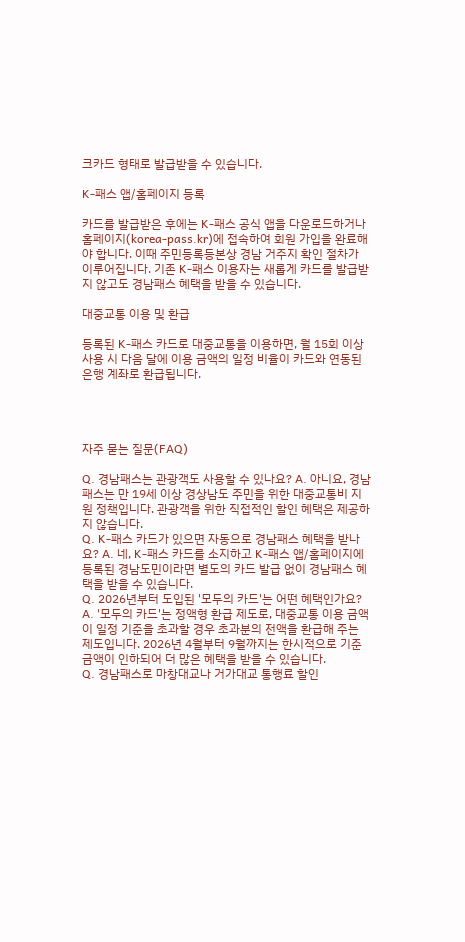크카드 형태로 발급받을 수 있습니다.

K-패스 앱/홈페이지 등록

카드를 발급받은 후에는 K-패스 공식 앱을 다운로드하거나 홈페이지(korea-pass.kr)에 접속하여 회원 가입을 완료해야 합니다. 이때 주민등록등본상 경남 거주지 확인 절차가 이루어집니다. 기존 K-패스 이용자는 새롭게 카드를 발급받지 않고도 경남패스 혜택을 받을 수 있습니다.

대중교통 이용 및 환급

등록된 K-패스 카드로 대중교통을 이용하면, 월 15회 이상 사용 시 다음 달에 이용 금액의 일정 비율이 카드와 연동된 은행 계좌로 환급됩니다.




자주 묻는 질문(FAQ)

Q. 경남패스는 관광객도 사용할 수 있나요? A. 아니요, 경남패스는 만 19세 이상 경상남도 주민을 위한 대중교통비 지원 정책입니다. 관광객을 위한 직접적인 할인 혜택은 제공하지 않습니다.
Q. K-패스 카드가 있으면 자동으로 경남패스 혜택을 받나요? A. 네, K-패스 카드를 소지하고 K-패스 앱/홈페이지에 등록된 경남도민이라면 별도의 카드 발급 없이 경남패스 혜택을 받을 수 있습니다.
Q. 2026년부터 도입된 '모두의 카드'는 어떤 혜택인가요? A. '모두의 카드'는 정액형 환급 제도로, 대중교통 이용 금액이 일정 기준을 초과할 경우 초과분의 전액을 환급해 주는 제도입니다. 2026년 4월부터 9월까지는 한시적으로 기준 금액이 인하되어 더 많은 혜택을 받을 수 있습니다.
Q. 경남패스로 마창대교나 거가대교 통행료 할인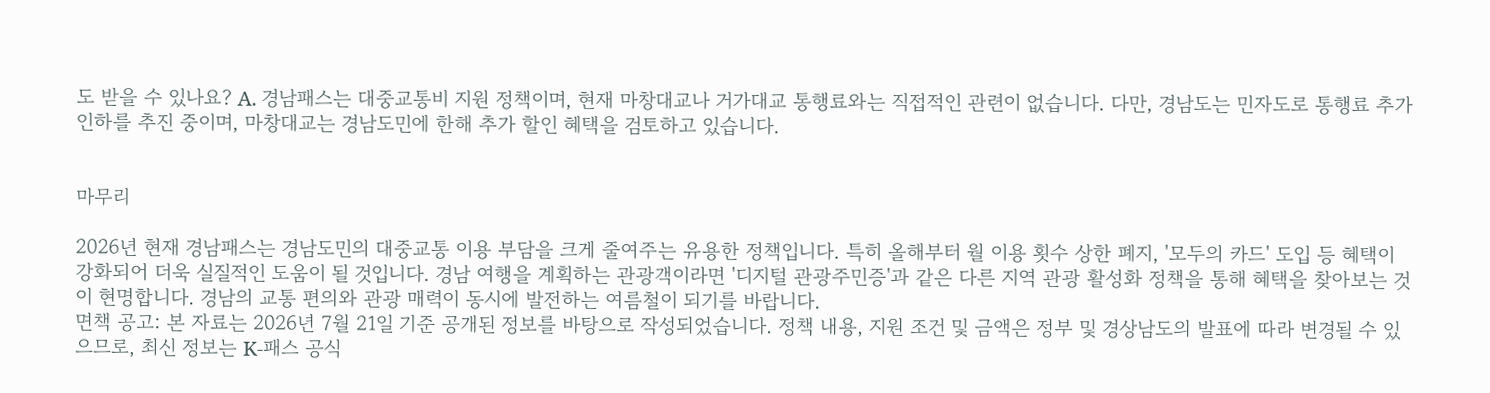도 받을 수 있나요? A. 경남패스는 대중교통비 지원 정책이며, 현재 마창대교나 거가대교 통행료와는 직접적인 관련이 없습니다. 다만, 경남도는 민자도로 통행료 추가 인하를 추진 중이며, 마창대교는 경남도민에 한해 추가 할인 혜택을 검토하고 있습니다.


마무리

2026년 현재 경남패스는 경남도민의 대중교통 이용 부담을 크게 줄여주는 유용한 정책입니다. 특히 올해부터 월 이용 횟수 상한 폐지, '모두의 카드' 도입 등 혜택이 강화되어 더욱 실질적인 도움이 될 것입니다. 경남 여행을 계획하는 관광객이라면 '디지털 관광주민증'과 같은 다른 지역 관광 활성화 정책을 통해 혜택을 찾아보는 것이 현명합니다. 경남의 교통 편의와 관광 매력이 동시에 발전하는 여름철이 되기를 바랍니다.
면책 공고: 본 자료는 2026년 7월 21일 기준 공개된 정보를 바탕으로 작성되었습니다. 정책 내용, 지원 조건 및 금액은 정부 및 경상남도의 발표에 따라 변경될 수 있으므로, 최신 정보는 K-패스 공식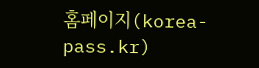홈페이지(korea-pass.kr)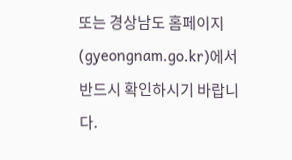또는 경상남도 홈페이지(gyeongnam.go.kr)에서 반드시 확인하시기 바랍니다.